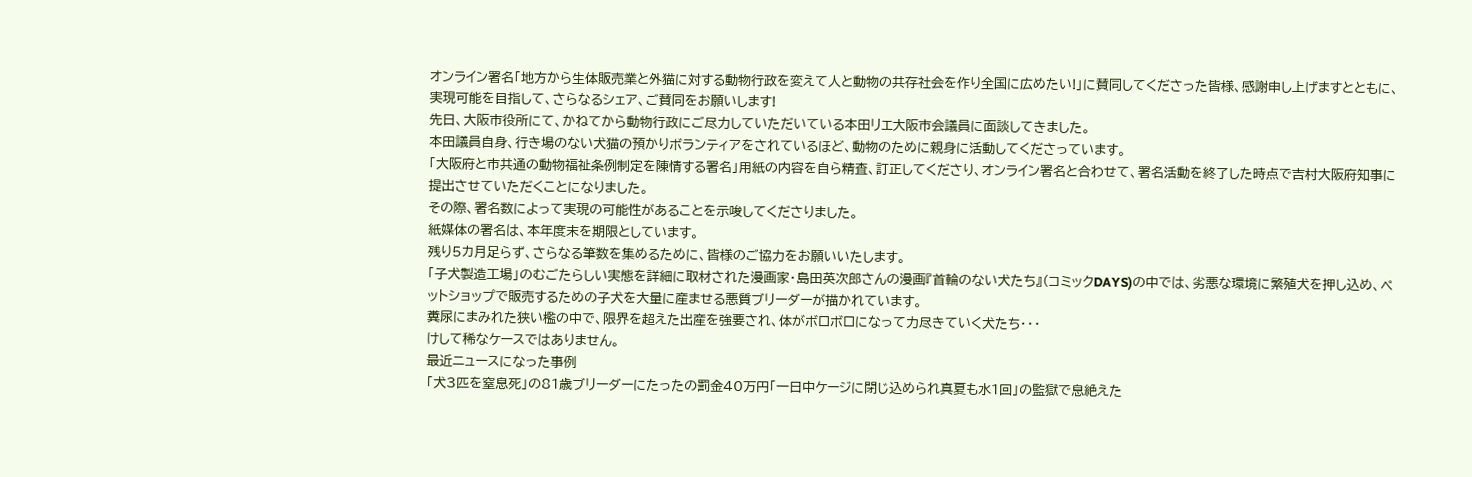オンライン署名「地方から生体販売業と外猫に対する動物行政を変えて人と動物の共存社会を作り全国に広めたい!」に賛同してくださった皆様、感謝申し上げますとともに、実現可能を目指して、さらなるシェア、ご賛同をお願いします!
先日、大阪市役所にて、かねてから動物行政にご尽力していただいている本田リエ大阪市会議員に面談してきました。
本田議員自身、行き場のない犬猫の預かりボランティアをされているほど、動物のために親身に活動してくださっています。
「大阪府と市共通の動物福祉条例制定を陳情する署名」用紙の内容を自ら精査、訂正してくださり、オンライン署名と合わせて、署名活動を終了した時点で吉村大阪府知事に提出させていただくことになりました。
その際、署名数によって実現の可能性があることを示唆してくださりました。
紙媒体の署名は、本年度末を期限としています。
残り5カ月足らず、さらなる筆数を集めるために、皆様のご協力をお願いいたします。
「子犬製造工場」のむごたらしい実態を詳細に取材された漫画家・島田英次郎さんの漫画『首輪のない犬たち』(コミックDAYS)の中では、劣悪な環境に繁殖犬を押し込め、ペットショップで販売するための子犬を大量に産ませる悪質ブリーダーが描かれています。
糞尿にまみれた狭い檻の中で、限界を超えた出産を強要され、体がボロボロになって力尽きていく犬たち・・・
けして稀なケースではありません。
最近ニュースになった事例
「犬3匹を窒息死」の81歳ブリーダーにたったの罰金40万円「一日中ケージに閉じ込められ真夏も水1回」の監獄で息絶えた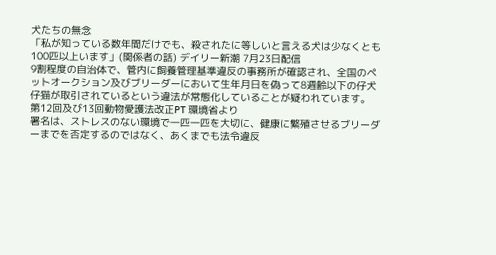犬たちの無念
「私が知っている数年間だけでも、殺されたに等しいと言える犬は少なくとも100匹以上います」(関係者の話) デイリー新潮 7月23日配信
9割程度の自治体で、管内に飼養管理基準違反の事務所が確認され、全国のペットオークション及びブリーダーにおいて生年月日を偽って8週齢以下の仔犬仔猫が取引されているという違法が常態化していることが疑われています。 第12回及び13回動物愛護法改正PT 環境省より
署名は、ストレスのない環境で一匹一匹を大切に、健康に繁殖させるブリーダーまでを否定するのではなく、あくまでも法令違反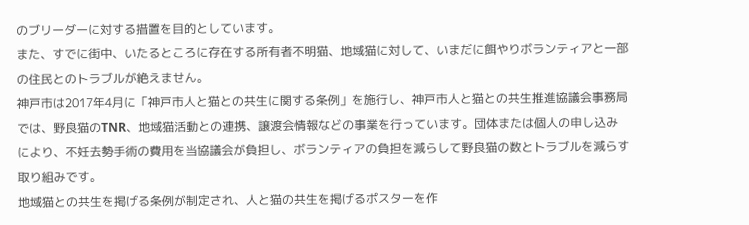のブリーダーに対する措置を目的としています。
また、すでに街中、いたるところに存在する所有者不明猫、地域猫に対して、いまだに餌やりボランティアと一部の住民とのトラブルが絶えません。
神戸市は2017年4月に「神戸市人と猫との共生に関する条例」を施行し、神戸市人と猫との共生推進協議会事務局では、野良猫のTNR、地域猫活動との連携、譲渡会情報などの事業を行っています。団体または個人の申し込みにより、不妊去勢手術の費用を当協議会が負担し、ボランティアの負担を減らして野良猫の数とトラブルを減らす取り組みです。
地域猫との共生を掲げる条例が制定され、人と猫の共生を掲げるポスターを作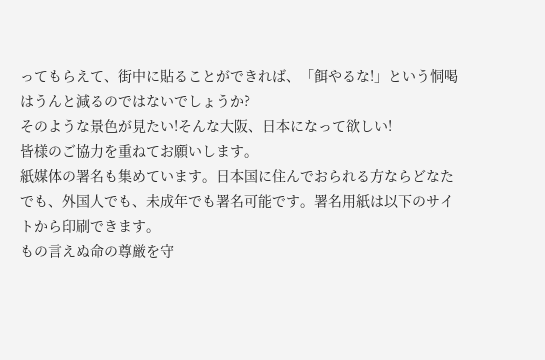ってもらえて、街中に貼ることができれば、「餌やるな!」という恫喝はうんと減るのではないでしょうか?
そのような景色が見たい!そんな大阪、日本になって欲しい!
皆様のご協力を重ねてお願いします。
紙媒体の署名も集めています。日本国に住んでおられる方ならどなたでも、外国人でも、未成年でも署名可能です。署名用紙は以下のサイトから印刷できます。
もの言えぬ命の尊厳を守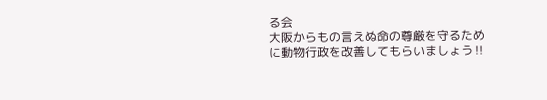る会
大阪からもの言えぬ命の尊厳を守るために動物行政を改善してもらいましょう‼